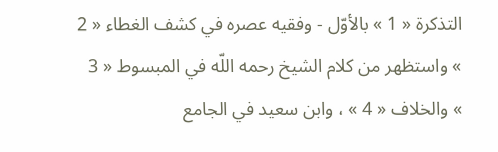التذكرة « 1 » بالأوّل - وفقيه عصره في كشف الغطاء « 2 » واستظهر من كلام الشيخ رحمه اللّه في المبسوط « 3 » والخلاف « 4 » ، وابن سعيد في الجامع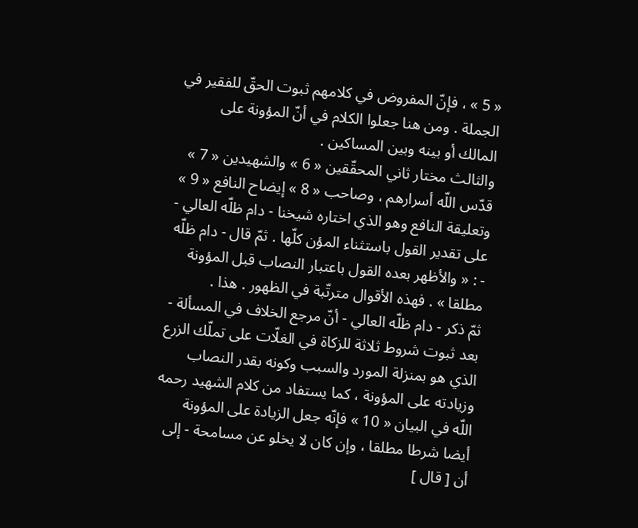« 5 » ، فإنّ المفروض في كلامهم ثبوت الحقّ للفقير في الجملة . ومن هنا جعلوا الكلام في أنّ المؤونة على المالك أو بينه وبين المساكين .
والثالث مختار ثاني المحقّقين « 6 » والشهيدين « 7 » قدّس اللّه أسرارهم ، وصاحب « 8 » إيضاح النافع « 9 » وتعليقة النافع وهو الذي اختاره شيخنا - دام ظلّه العالي - على تقدير القول باستثناء المؤن كلّها . ثمّ قال - دام ظلّه - : « والأظهر بعده القول باعتبار النصاب قبل المؤونة مطلقا » . فهذه الأقوال مترتّبة في الظهور . هذا .
ثمّ ذكر - دام ظلّه العالي - أنّ مرجع الخلاف في المسألة - بعد ثبوت شروط ثلاثة للزكاة في الغلّات على تملّك الزرع الذي هو بمنزلة المورد والسبب وكونه بقدر النصاب وزيادته على المؤونة ، كما يستفاد من كلام الشهيد رحمه اللّه في البيان « 10 » فإنّه جعل الزيادة على المؤونة أيضا شرطا مطلقا ، وإن كان لا يخلو عن مسامحة - إلى أن [ قال ]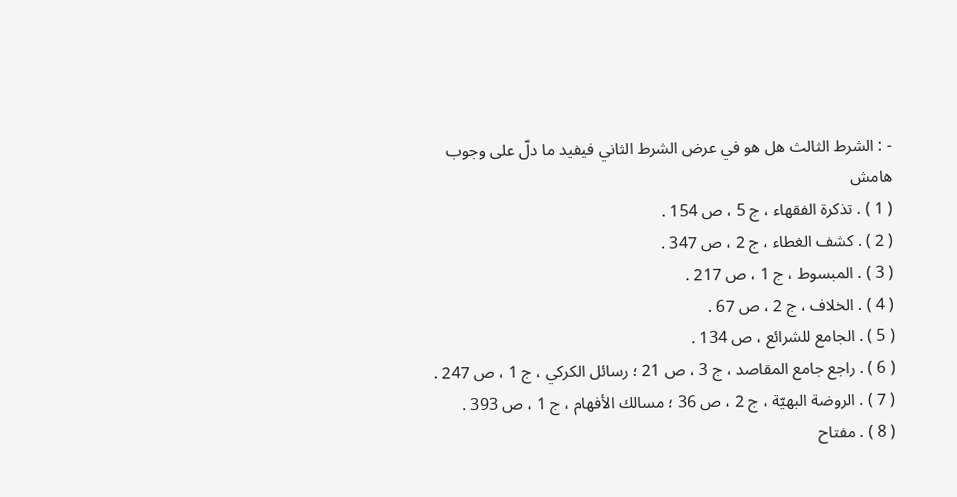- : الشرط الثالث هل هو في عرض الشرط الثاني فيفيد ما دلّ على وجوب
هامش
( 1 ) . تذكرة الفقهاء ، ج 5 ، ص 154 .
( 2 ) . كشف الغطاء ، ج 2 ، ص 347 .
( 3 ) . المبسوط ، ج 1 ، ص 217 .
( 4 ) . الخلاف ، ج 2 ، ص 67 .
( 5 ) . الجامع للشرائع ، ص 134 .
( 6 ) . راجع جامع المقاصد ، ج 3 ، ص 21 ؛ رسائل الكركي ، ج 1 ، ص 247 .
( 7 ) . الروضة البهيّة ، ج 2 ، ص 36 ؛ مسالك الأفهام ، ج 1 ، ص 393 .
( 8 ) . مفتاح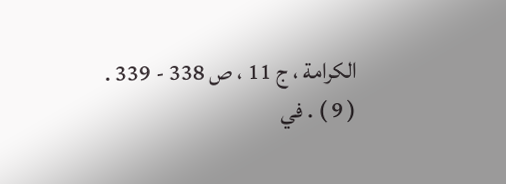الكرامة ، ج 11 ، ص 338 - 339 .
( 9 ) . في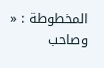المخطوطة : « وصاحب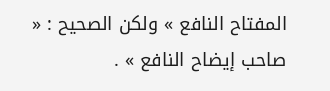المفتاح النافع » ولكن الصحيح : « صاحب إيضاح النافع » .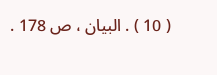( 10 ) . البيان ، ص 178 .